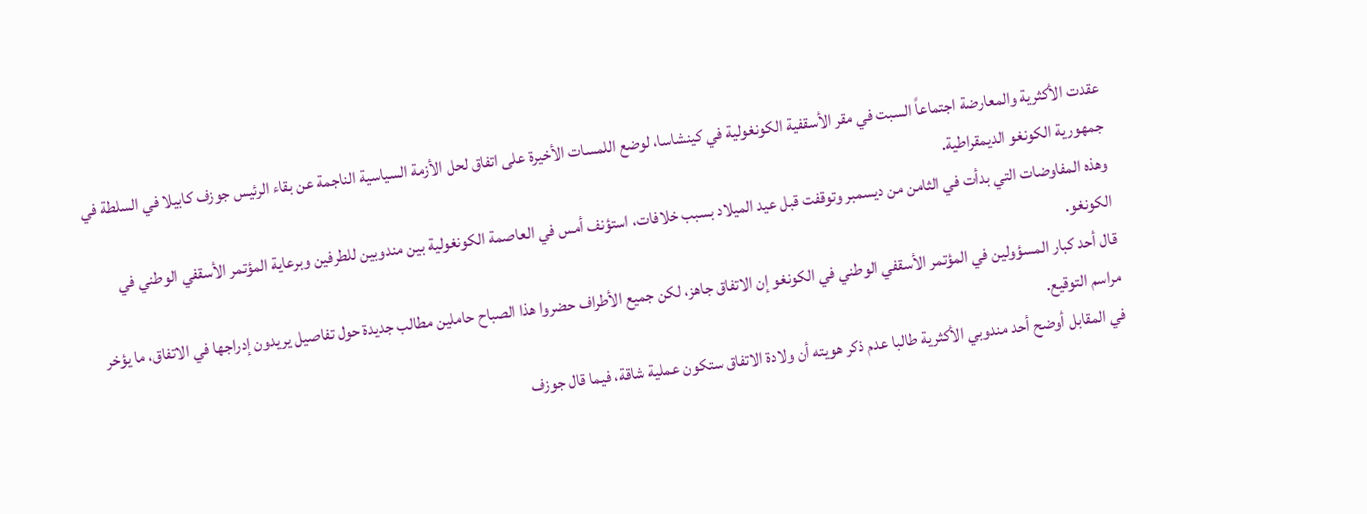عقدت الأكثرية والمعارضة اجتماعاً السبت في مقر الأسقفية الكونغولية في كينشاسا، لوضع اللمسات الأخيرة على اتفاق لحل الأزمة السياسية الناجمة عن بقاء الرئيس جوزف كابيلا في السلطة في جمهورية الكونغو الديمقراطية.
وهذه المفاوضات التي بدأت في الثامن من ديسمبر وتوقفت قبل عيد الميلاد بسبب خلافات، استؤنف أمس في العاصمة الكونغولية بين مندوبين للطرفين وبرعاية المؤتمر الأسقفي الوطني في الكونغو.
قال أحد كبار المسؤولين في المؤتمر الأسقفي الوطني في الكونغو إن الاتفاق جاهز، لكن جميع الأطراف حضروا هذا الصباح حاملين مطالب جديدة حول تفاصيل يريدون إدراجها في الاتفاق، ما يؤخر مراسم التوقيع.
في المقابل أوضح أحد مندوبي الأكثرية طالبا عدم ذكر هويته أن ولادة الاتفاق ستكون عملية شاقة، فيما قال جوزف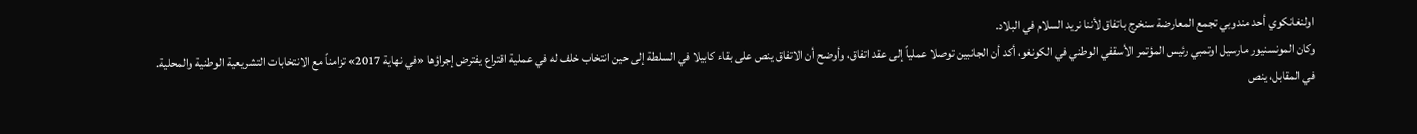اولنغانكوي أحد مندوبي تجمع المعارضة سنخرج باتفاق لأننا نريد السلام في البلاد.
وكان المونسنيور مارسيل اوتمبي رئيس المؤتمر الأسقفي الوطني في الكونغو، أكد أن الجانبين توصلا عملياً إلى عقد اتفاق، وأوضح أن الاتفاق ينص على بقاء كابيلا في السلطة إلى حين انتخاب خلف له في عملية اقتراع يفترض إجراؤها «في نهاية 2017» تزامناً مع الانتخابات التشريعية الوطنية والمحلية.
في المقابل، ينص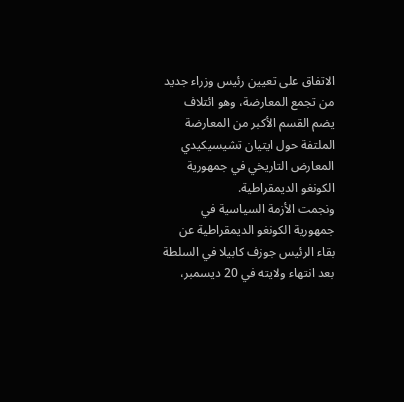الاتفاق على تعيين رئيس وزراء جديد من تجمع المعارضة، وهو ائتلاف يضم القسم الأكبر من المعارضة الملتفة حول ايتيان تشيسيكيدي المعارض التاريخي في جمهورية الكونغو الديمقراطية.
ونجمت الأزمة السياسية في جمهورية الكونغو الديمقراطية عن بقاء الرئيس جوزف كابيلا في السلطة بعد انتهاء ولايته في 20 ديسمبر،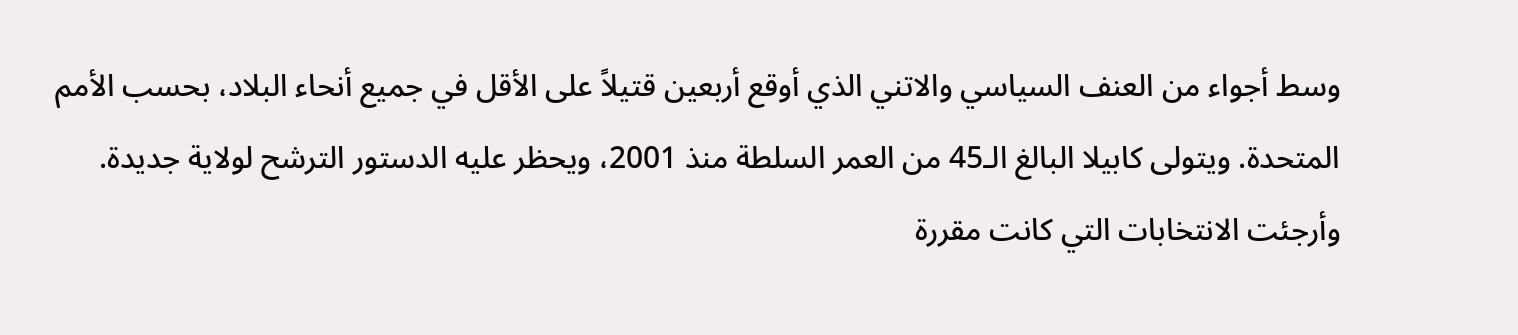وسط أجواء من العنف السياسي والاتني الذي أوقع أربعين قتيلاً على الأقل في جميع أنحاء البلاد، بحسب الأمم المتحدة. ويتولى كابيلا البالغ الـ45 من العمر السلطة منذ 2001، ويحظر عليه الدستور الترشح لولاية جديدة. وأرجئت الانتخابات التي كانت مقررة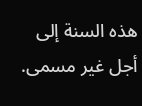هذه السنة إلى أجل غير مسمى.